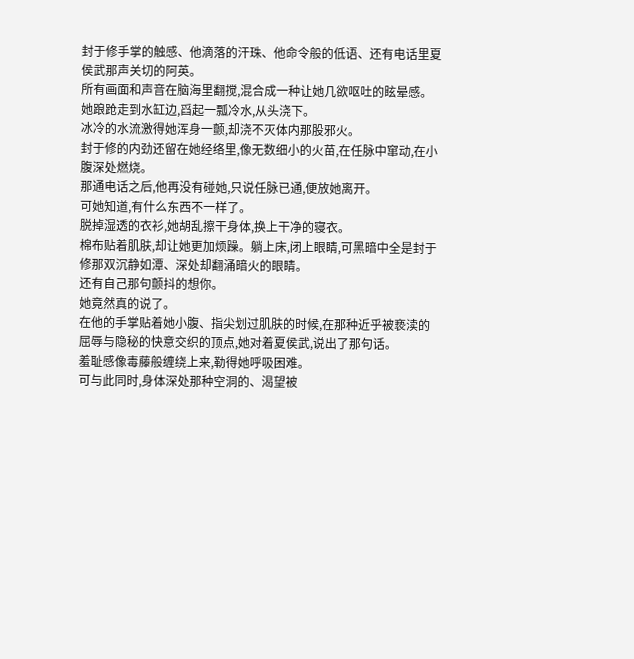封于修手掌的触感、他滴落的汗珠、他命令般的低语、还有电话里夏侯武那声关切的阿英。
所有画面和声音在脑海里翻搅,混合成一种让她几欲呕吐的眩晕感。
她踉跄走到水缸边,舀起一瓢冷水,从头浇下。
冰冷的水流激得她浑身一颤,却浇不灭体内那股邪火。
封于修的内劲还留在她经络里,像无数细小的火苗,在任脉中窜动,在小腹深处燃烧。
那通电话之后,他再没有碰她,只说任脉已通,便放她离开。
可她知道,有什么东西不一样了。
脱掉湿透的衣衫,她胡乱擦干身体,换上干净的寝衣。
棉布贴着肌肤,却让她更加烦躁。躺上床,闭上眼睛,可黑暗中全是封于修那双沉静如潭、深处却翻涌暗火的眼睛。
还有自己那句颤抖的想你。
她竟然真的说了。
在他的手掌贴着她小腹、指尖划过肌肤的时候,在那种近乎被亵渎的屈辱与隐秘的快意交织的顶点,她对着夏侯武,说出了那句话。
羞耻感像毒藤般缠绕上来,勒得她呼吸困难。
可与此同时,身体深处那种空洞的、渴望被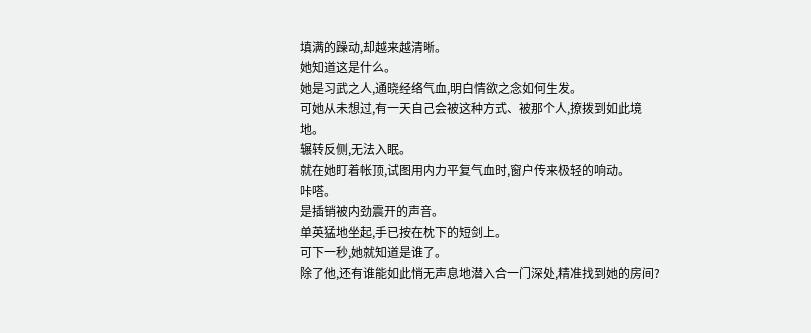填满的躁动,却越来越清晰。
她知道这是什么。
她是习武之人,通晓经络气血,明白情欲之念如何生发。
可她从未想过,有一天自己会被这种方式、被那个人,撩拨到如此境地。
辗转反侧,无法入眠。
就在她盯着帐顶,试图用内力平复气血时,窗户传来极轻的响动。
咔嗒。
是插销被内劲震开的声音。
单英猛地坐起,手已按在枕下的短剑上。
可下一秒,她就知道是谁了。
除了他,还有谁能如此悄无声息地潜入合一门深处,精准找到她的房间?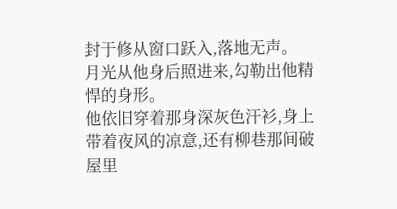封于修从窗口跃入,落地无声。
月光从他身后照进来,勾勒出他精悍的身形。
他依旧穿着那身深灰色汗衫,身上带着夜风的凉意,还有柳巷那间破屋里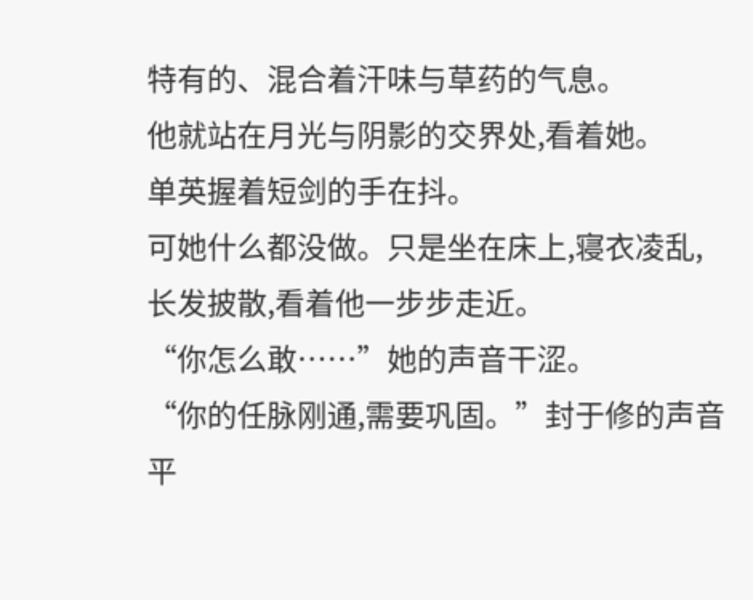特有的、混合着汗味与草药的气息。
他就站在月光与阴影的交界处,看着她。
单英握着短剑的手在抖。
可她什么都没做。只是坐在床上,寝衣凌乱,长发披散,看着他一步步走近。
“你怎么敢……”她的声音干涩。
“你的任脉刚通,需要巩固。”封于修的声音平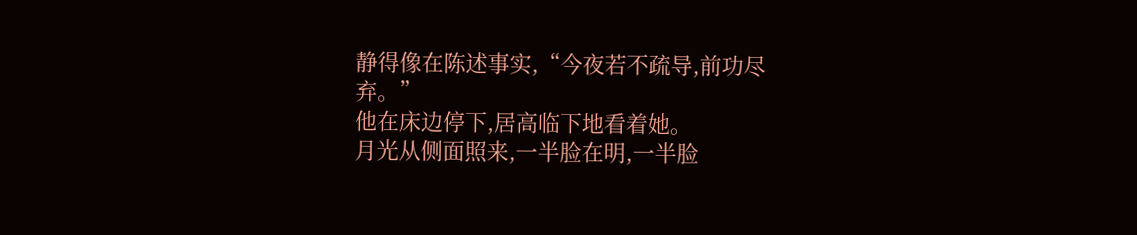静得像在陈述事实,“今夜若不疏导,前功尽弃。”
他在床边停下,居高临下地看着她。
月光从侧面照来,一半脸在明,一半脸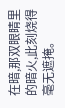在暗,那双眼睛里的暗火,此刻烧得毫无遮掩。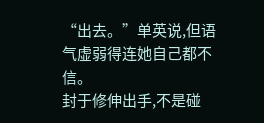“出去。”单英说,但语气虚弱得连她自己都不信。
封于修伸出手,不是碰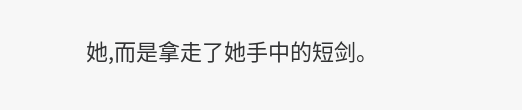她,而是拿走了她手中的短剑。